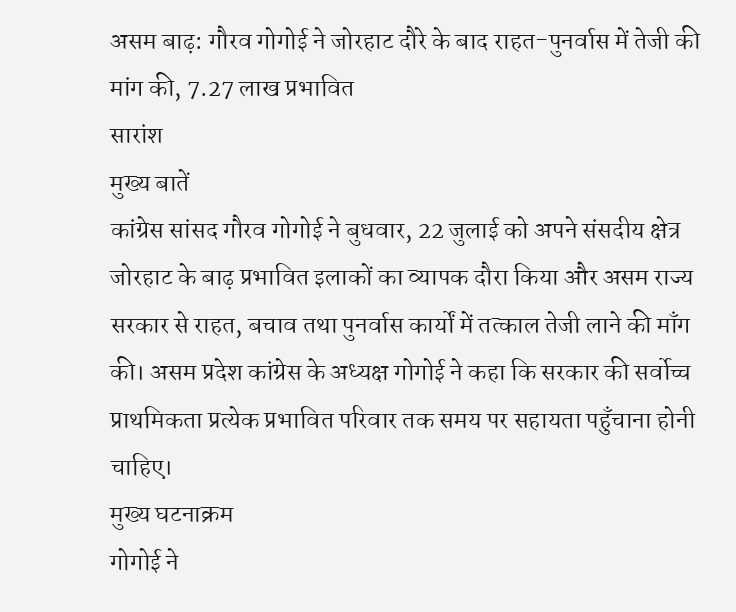असम बाढ़: गौरव गोगोई ने जोरहाट दौरे के बाद राहत-पुनर्वास में तेजी की मांग की, 7.27 लाख प्रभावित
सारांश
मुख्य बातें
कांग्रेस सांसद गौरव गोगोई ने बुधवार, 22 जुलाई को अपने संसदीय क्षेत्र जोरहाट के बाढ़ प्रभावित इलाकों का व्यापक दौरा किया और असम राज्य सरकार से राहत, बचाव तथा पुनर्वास कार्यों में तत्काल तेजी लाने की माँग की। असम प्रदेश कांग्रेस के अध्यक्ष गोगोई ने कहा कि सरकार की सर्वोच्च प्राथमिकता प्रत्येक प्रभावित परिवार तक समय पर सहायता पहुँचाना होनी चाहिए।
मुख्य घटनाक्रम
गोगोई ने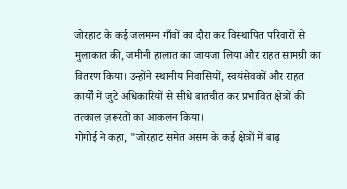जोरहाट के कई जलमग्न गाँवों का दौरा कर विस्थापित परिवारों से मुलाकात की, जमीनी हालात का जायजा लिया और राहत सामग्री का वितरण किया। उन्होंने स्थानीय निवासियों, स्वयंसेवकों और राहत कार्यों में जुटे अधिकारियों से सीधे बातचीत कर प्रभावित क्षेत्रों की तत्काल ज़रूरतों का आकलन किया।
गोगोई ने कहा, "जोरहाट समेत असम के कई क्षेत्रों में बाढ़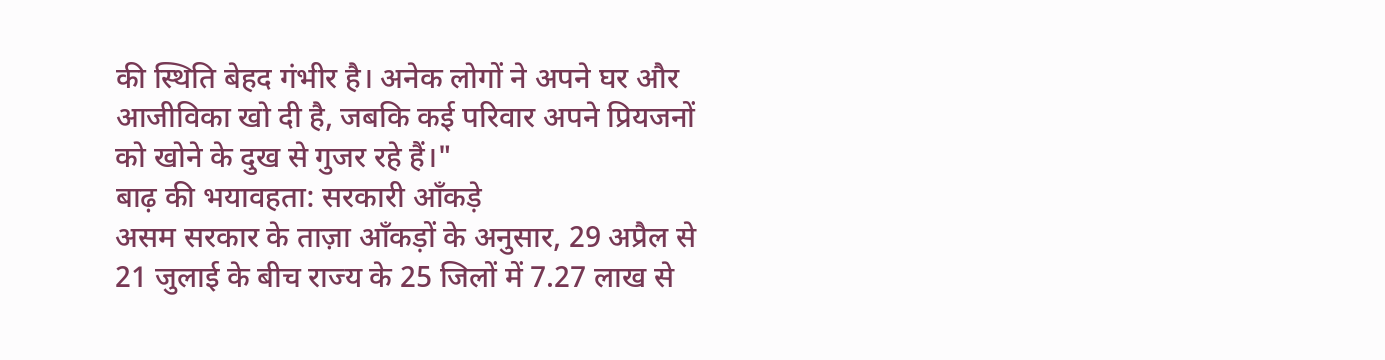की स्थिति बेहद गंभीर है। अनेक लोगों ने अपने घर और आजीविका खो दी है, जबकि कई परिवार अपने प्रियजनों को खोने के दुख से गुजर रहे हैं।"
बाढ़ की भयावहता: सरकारी आँकड़े
असम सरकार के ताज़ा आँकड़ों के अनुसार, 29 अप्रैल से 21 जुलाई के बीच राज्य के 25 जिलों में 7.27 लाख से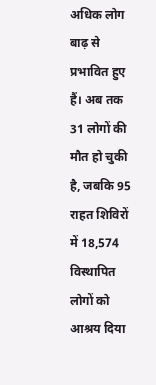अधिक लोग बाढ़ से प्रभावित हुए हैं। अब तक 31 लोगों की मौत हो चुकी है, जबकि 95 राहत शिविरों में 18,574 विस्थापित लोगों को आश्रय दिया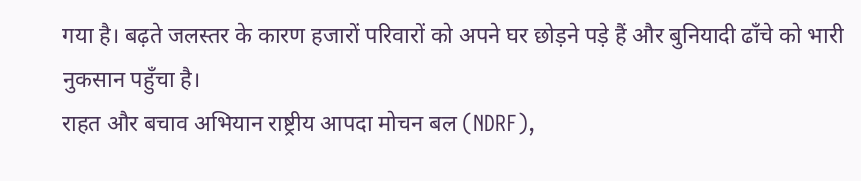गया है। बढ़ते जलस्तर के कारण हजारों परिवारों को अपने घर छोड़ने पड़े हैं और बुनियादी ढाँचे को भारी नुकसान पहुँचा है।
राहत और बचाव अभियान राष्ट्रीय आपदा मोचन बल (NDRF),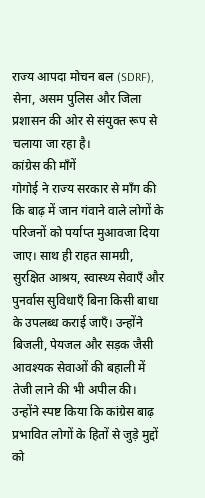राज्य आपदा मोचन बल (SDRF), सेना, असम पुलिस और जिला प्रशासन की ओर से संयुक्त रूप से चलाया जा रहा है।
कांग्रेस की माँगें
गोगोई ने राज्य सरकार से माँग की कि बाढ़ में जान गंवाने वाले लोगों के परिजनों को पर्याप्त मुआवजा दिया जाए। साथ ही राहत सामग्री, सुरक्षित आश्रय, स्वास्थ्य सेवाएँ और पुनर्वास सुविधाएँ बिना किसी बाधा के उपलब्ध कराई जाएँ। उन्होंने बिजली, पेयजल और सड़क जैसी आवश्यक सेवाओं की बहाली में तेजी लाने की भी अपील की।
उन्होंने स्पष्ट किया कि कांग्रेस बाढ़ प्रभावित लोगों के हितों से जुड़े मुद्दों को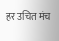हर उचित मंच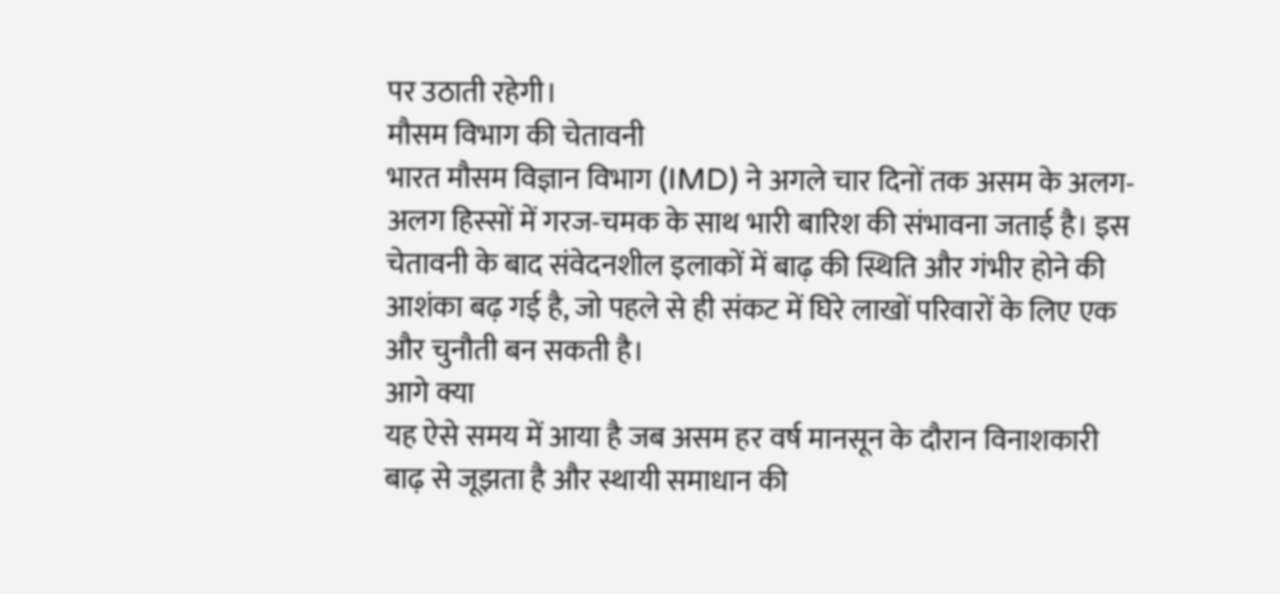पर उठाती रहेगी।
मौसम विभाग की चेतावनी
भारत मौसम विज्ञान विभाग (IMD) ने अगले चार दिनों तक असम के अलग-अलग हिस्सों में गरज-चमक के साथ भारी बारिश की संभावना जताई है। इस चेतावनी के बाद संवेदनशील इलाकों में बाढ़ की स्थिति और गंभीर होने की आशंका बढ़ गई है, जो पहले से ही संकट में घिरे लाखों परिवारों के लिए एक और चुनौती बन सकती है।
आगे क्या
यह ऐसे समय में आया है जब असम हर वर्ष मानसून के दौरान विनाशकारी बाढ़ से जूझता है और स्थायी समाधान की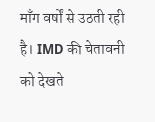माँग वर्षों से उठती रही है। IMD की चेतावनी को देखते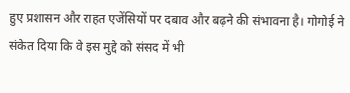हुए प्रशासन और राहत एजेंसियों पर दबाव और बढ़ने की संभावना है। गोगोई ने संकेत दिया कि वे इस मुद्दे को संसद में भी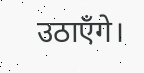उठाएँगे।